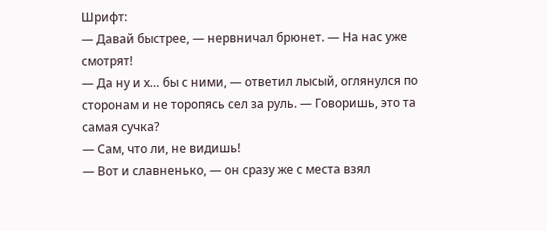Шрифт:
— Давай быстрее, — нервничал брюнет. — На нас уже смотрят!
— Да ну и х… бы с ними, — ответил лысый, оглянулся по сторонам и не торопясь сел за руль. — Говоришь, это та самая сучка?
— Сам, что ли, не видишь!
— Вот и славненько, — он сразу же с места взял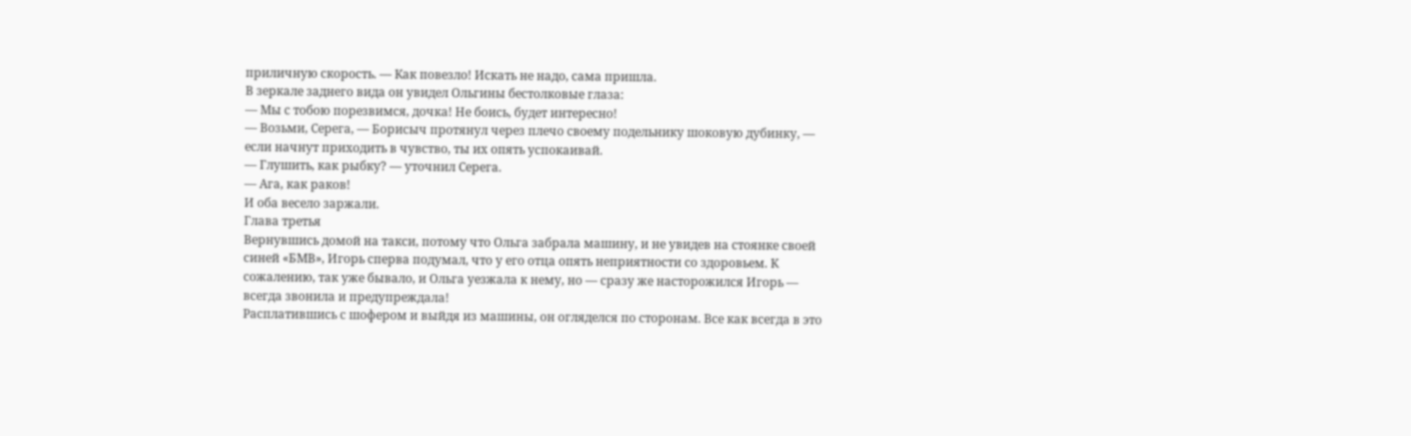приличную скорость. — Как повезло! Искать не надо, сама пришла.
В зеркале заднего вида он увидел Ольгины бестолковые глаза:
— Мы с тобою порезвимся, дочка! Не боись, будет интересно!
— Возьми, Серега, — Борисыч протянул через плечо своему подельнику шоковую дубинку, — если начнут приходить в чувство, ты их опять успокаивай.
— Глушить, как рыбку? — уточнил Серега.
— Ага, как раков!
И оба весело заржали.
Глава третья
Вернувшись домой на такси, потому что Ольга забрала машину, и не увидев на стоянке своей синей «БМВ», Игорь сперва подумал, что у его отца опять неприятности со здоровьем. К сожалению, так уже бывало, и Ольга уезжала к нему, но — сразу же насторожился Игорь — всегда звонила и предупреждала!
Расплатившись с шофером и выйдя из машины, он огляделся по сторонам. Все как всегда в это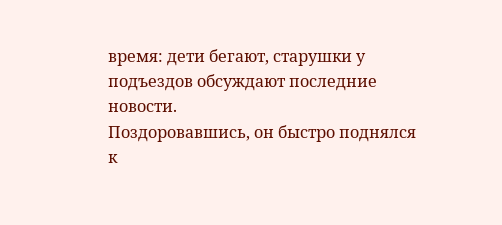время: дети бегают, старушки у подъездов обсуждают последние новости.
Поздоровавшись, он быстро поднялся к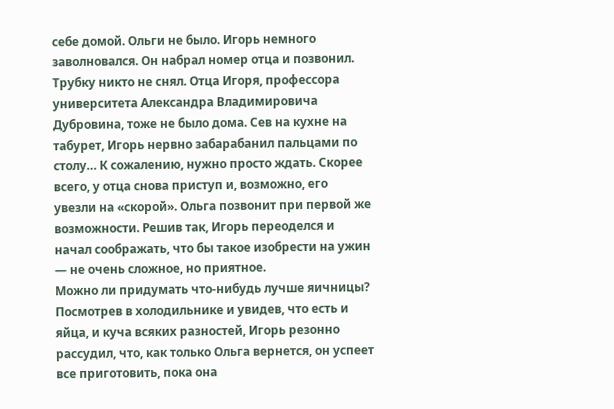себе домой. Ольги не было. Игорь немного заволновался. Он набрал номер отца и позвонил. Трубку никто не снял. Отца Игоря, профессора университета Александра Владимировича Дубровина, тоже не было дома. Сев на кухне на табурет, Игорь нервно забарабанил пальцами по столу… К сожалению, нужно просто ждать. Скорее всего, у отца снова приступ и, возможно, его увезли на «скорой». Ольга позвонит при первой же возможности. Решив так, Игорь переоделся и начал соображать, что бы такое изобрести на ужин — не очень сложное, но приятное.
Можно ли придумать что-нибудь лучше яичницы? Посмотрев в холодильнике и увидев, что есть и яйца, и куча всяких разностей, Игорь резонно рассудил, что, как только Ольга вернется, он успеет все приготовить, пока она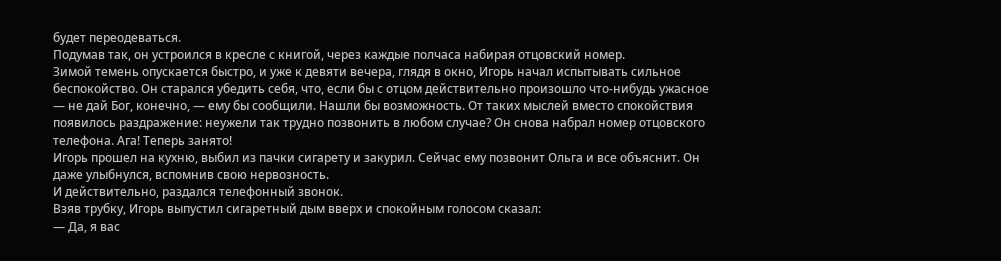будет переодеваться.
Подумав так, он устроился в кресле с книгой, через каждые полчаса набирая отцовский номер.
Зимой темень опускается быстро, и уже к девяти вечера, глядя в окно, Игорь начал испытывать сильное беспокойство. Он старался убедить себя, что, если бы с отцом действительно произошло что-нибудь ужасное — не дай Бог, конечно, — ему бы сообщили. Нашли бы возможность. От таких мыслей вместо спокойствия появилось раздражение: неужели так трудно позвонить в любом случае? Он снова набрал номер отцовского телефона. Ага! Теперь занято!
Игорь прошел на кухню, выбил из пачки сигарету и закурил. Сейчас ему позвонит Ольга и все объяснит. Он даже улыбнулся, вспомнив свою нервозность.
И действительно, раздался телефонный звонок.
Взяв трубку, Игорь выпустил сигаретный дым вверх и спокойным голосом сказал:
— Да, я вас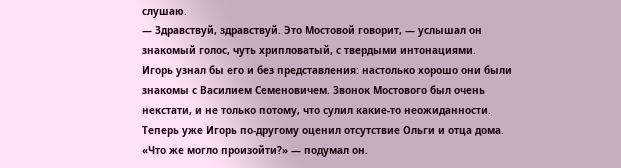слушаю.
— Здравствуй, здравствуй. Это Мостовой говорит, — услышал он знакомый голос, чуть хрипловатый, с твердыми интонациями.
Игорь узнал бы его и без представления: настолько хорошо они были знакомы с Василием Семеновичем. Звонок Мостового был очень некстати, и не только потому, что сулил какие-то неожиданности. Теперь уже Игорь по-другому оценил отсутствие Ольги и отца дома.
«Что же могло произойти?» — подумал он.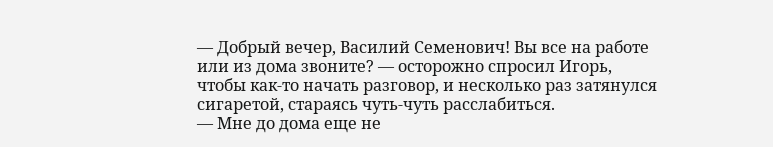— Добрый вечер, Василий Семенович! Вы все на работе или из дома звоните? — осторожно спросил Игорь, чтобы как-то начать разговор, и несколько раз затянулся сигаретой, стараясь чуть-чуть расслабиться.
— Мне до дома еще не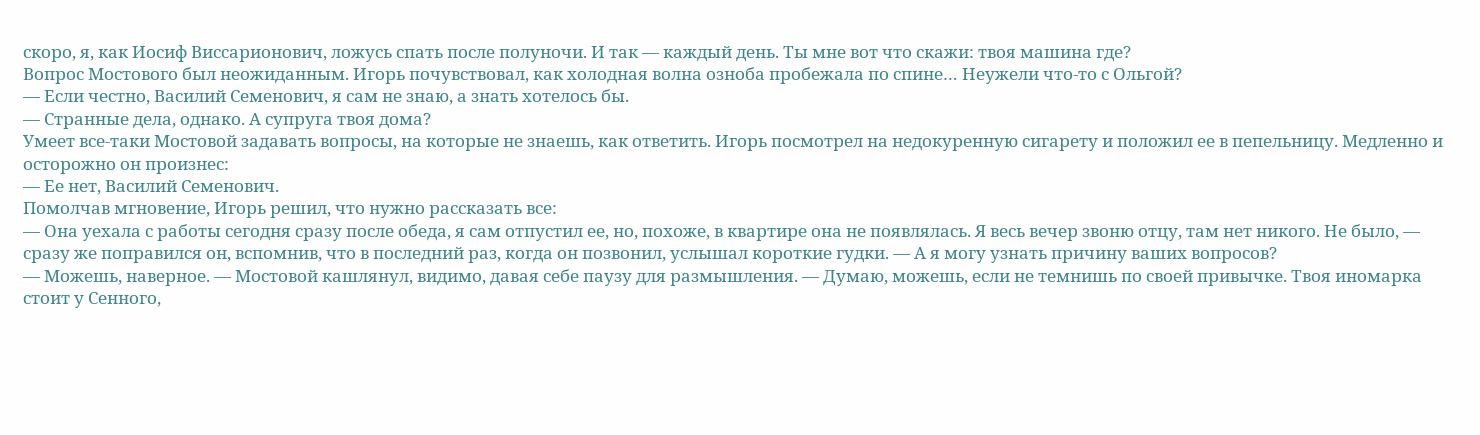скоро, я, как Иосиф Виссарионович, ложусь спать после полуночи. И так — каждый день. Ты мне вот что скажи: твоя машина где?
Вопрос Мостового был неожиданным. Игорь почувствовал, как холодная волна озноба пробежала по спине… Неужели что-то с Ольгой?
— Если честно, Василий Семенович, я сам не знаю, а знать хотелось бы.
— Странные дела, однако. А супруга твоя дома?
Умеет все-таки Мостовой задавать вопросы, на которые не знаешь, как ответить. Игорь посмотрел на недокуренную сигарету и положил ее в пепельницу. Медленно и осторожно он произнес:
— Ее нет, Василий Семенович.
Помолчав мгновение, Игорь решил, что нужно рассказать все:
— Она уехала с работы сегодня сразу после обеда, я сам отпустил ее, но, похоже, в квартире она не появлялась. Я весь вечер звоню отцу, там нет никого. Не было, — сразу же поправился он, вспомнив, что в последний раз, когда он позвонил, услышал короткие гудки. — А я могу узнать причину ваших вопросов?
— Можешь, наверное. — Мостовой кашлянул, видимо, давая себе паузу для размышления. — Думаю, можешь, если не темнишь по своей привычке. Твоя иномарка стоит у Сенного,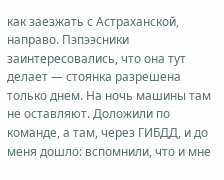как заезжать с Астраханской, направо. Пэпээсники заинтересовались, что она тут делает — стоянка разрешена только днем. На ночь машины там не оставляют. Доложили по команде, а там, через ГИБДД, и до меня дошло: вспомнили, что и мне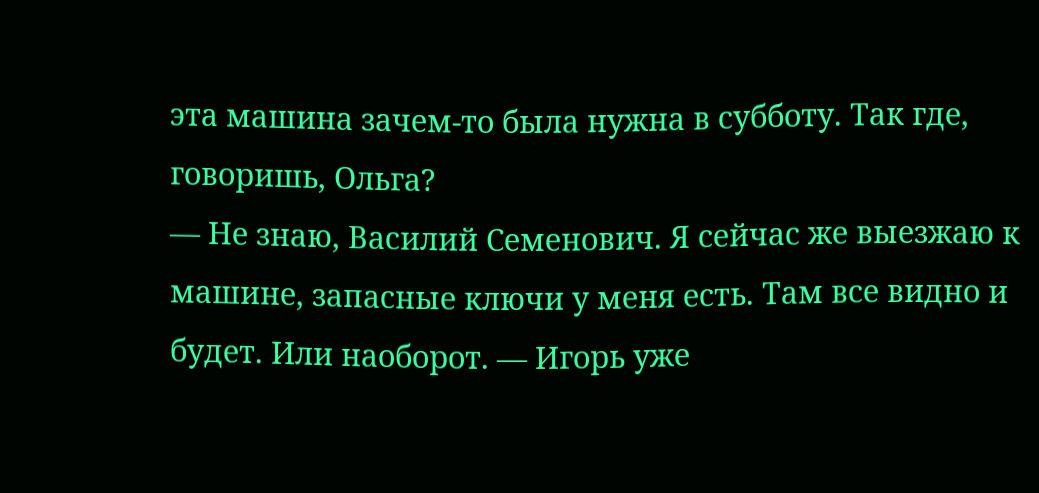эта машина зачем-то была нужна в субботу. Так где, говоришь, Ольга?
— Не знаю, Василий Семенович. Я сейчас же выезжаю к машине, запасные ключи у меня есть. Там все видно и будет. Или наоборот. — Игорь уже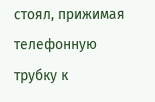стоял, прижимая телефонную трубку к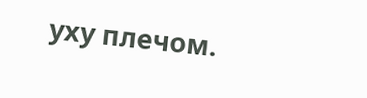уху плечом.